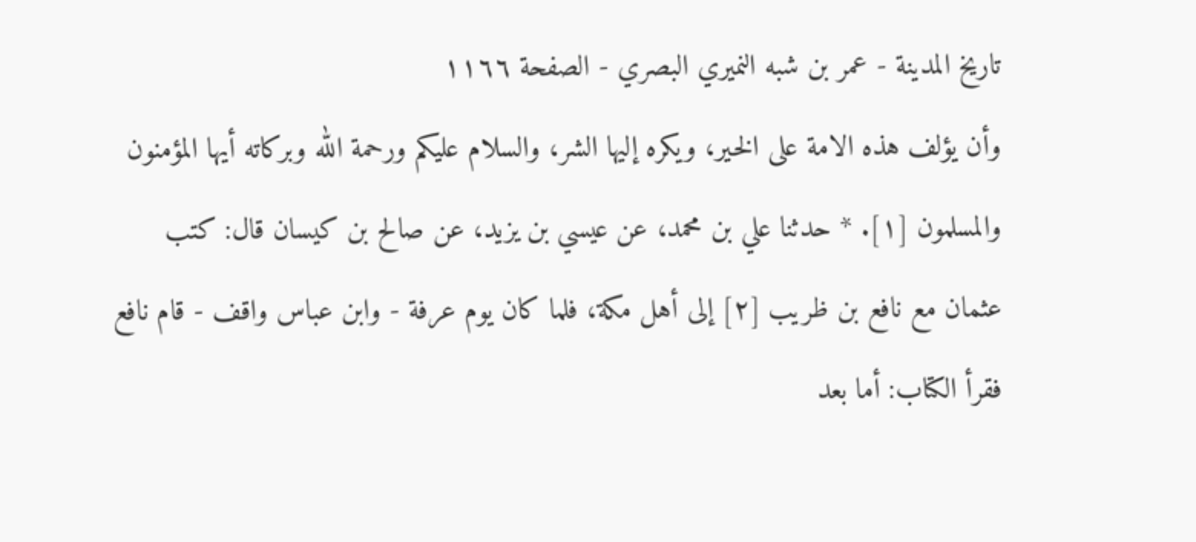تاريخ المدينة - عمر بن شبه النميري البصري - الصفحة ١١٦٦
وأن يؤلف هذه الامة على الخير، ويكره إليها الشر، والسلام عليكم ورحمة الله وبركاته أيها المؤمنون والمسلمون [١]. * حدثنا علي بن محمد، عن عيسي بن يزيد، عن صالح بن كيسان قال: كتب عثمان مع نافع بن ظريب [٢] إلى أهل مكة، فلما كان يوم عرفة - وابن عباس واقف - قام نافع فقرأ الكتاب: أما بعد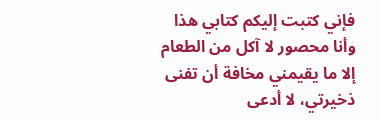فإني كتبت إليكم كتابي هذا وأنا محصور لا آكل من الطعام إلا ما يقيمني مخافة أن تفنى ذخيرتي، لا أدعى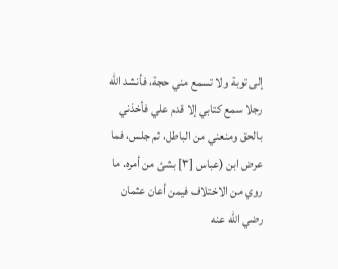إلى توبة ولا تسمع مني حجة، فأنشد الله رجلا سمع كتابي إلا قدم علي فأخذني بالحق ومنعني من الباطل، ثم جلس، فما عرض ابن (عباس [٣] بشئ من أمره. ما روي من الاختلاف فيمن أعان عثمان رضي الله عنه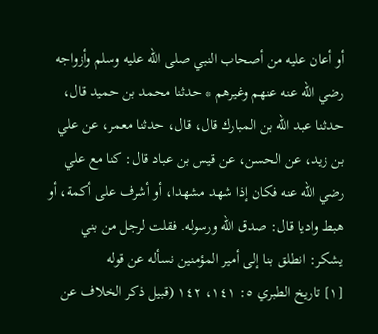أو أعان عليه من أصحاب النبي صلى الله عليه وسلم وأزواجه رضي الله عنه عنهم وغيرهم * حدثنا محمد بن حميد قال، حدثنا عبد الله بن المبارك قال، قال، حدثنا معمر، عن علي بن زيد، عن الحسن، عن قيس بن عباد قال: كنا مع علي رضي الله عنه فكان إذا شهد مشهدا، أو أشرف على أكمة، أو هبط واديا قال: صدق الله ورسوله. فقلت لرجل من بني يشكر: انطلق بنا إلى أمير المؤمنين نسأله عن قوله
[١] تاريخ الطبري ٥: ١٤١، ١٤٢ (قبيل ذكر الخلاف عن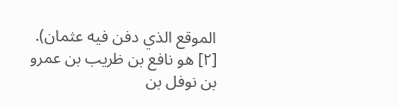الموقع الذي دفن فيه عثمان).
[٢] هو نافع بن ظريب بن عمرو بن نوفل بن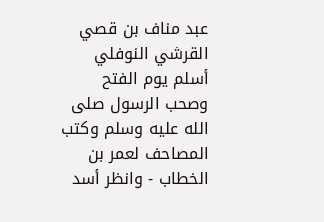عبد مناف بن قصي القرشي النوفلي أسلم يوم الفتح وصحب الرسول صلى الله عليه وسلم وكتب المصاحف لعمر بن الخطاب - وانظر أسد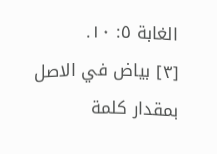الغابة ٥: ١٠.
[٣] بياض في الاصل بمقدار كلمة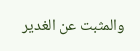والمثبت عن الغدير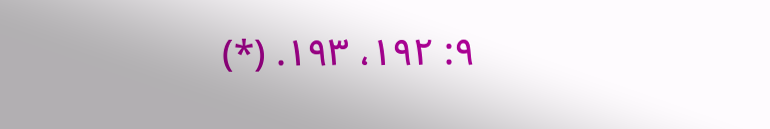٩: ١٩٢، ١٩٣. (*)